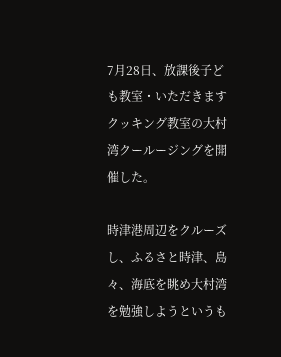7月28日、放課後子ども教室・いただきますクッキング教室の大村湾クールージングを開催した。

時津港周辺をクルーズし、ふるさと時津、島々、海底を眺め大村湾を勉強しようというも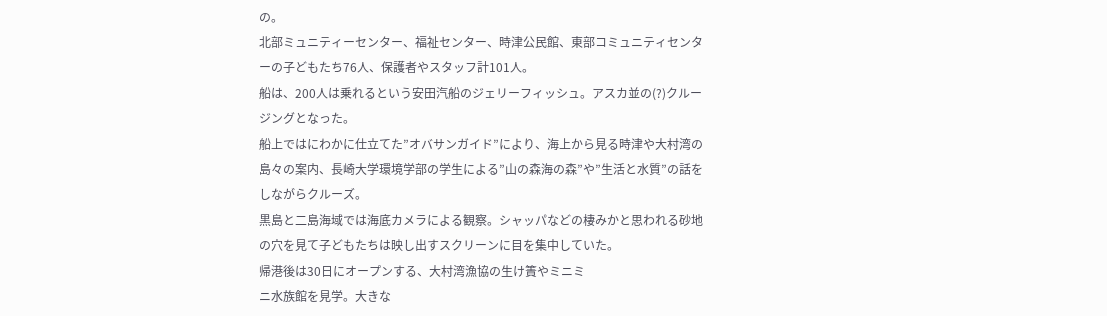の。
北部ミュニティーセンター、福祉センター、時津公民館、東部コミュニティセンターの子どもたち76人、保護者やスタッフ計101人。
船は、200人は乗れるという安田汽船のジェリーフィッシュ。アスカ並の(?)クルージングとなった。
船上ではにわかに仕立てた”オバサンガイド”により、海上から見る時津や大村湾の島々の案内、長崎大学環境学部の学生による”山の森海の森”や”生活と水質”の話をしながらクルーズ。
黒島と二島海域では海底カメラによる観察。シャッパなどの棲みかと思われる砂地の穴を見て子どもたちは映し出すスクリーンに目を集中していた。
帰港後は30日にオープンする、大村湾漁協の生け簀やミニミ
ニ水族館を見学。大きな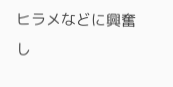ヒラメなどに興奮し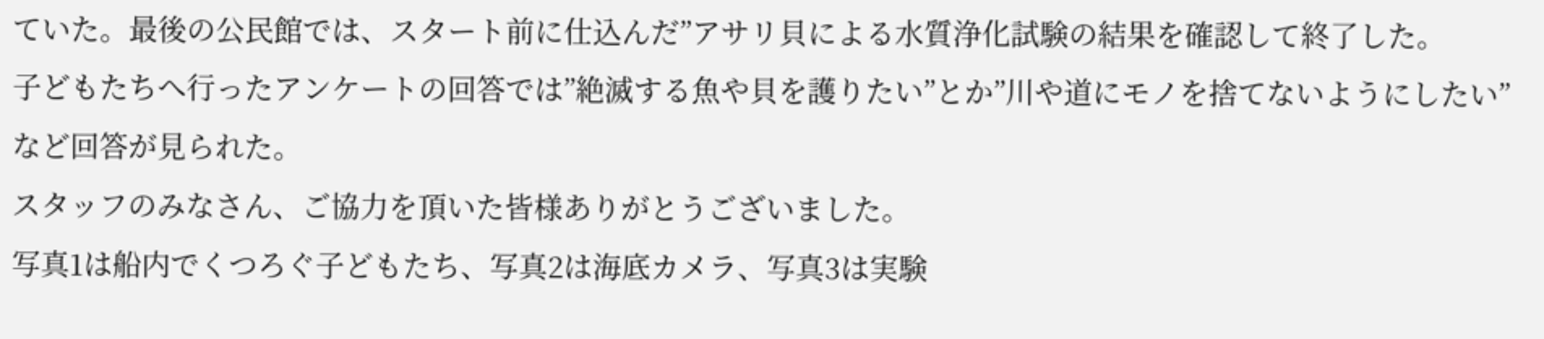ていた。最後の公民館では、スタート前に仕込んだ”アサリ貝による水質浄化試験の結果を確認して終了した。
子どもたちへ行ったアンケートの回答では”絶滅する魚や貝を護りたい”とか”川や道にモノを捨てないようにしたい”など回答が見られた。
スタッフのみなさん、ご協力を頂いた皆様ありがとうございました。
写真1は船内でくつろぐ子どもたち、写真2は海底カメラ、写真3は実験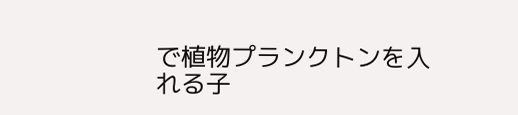で植物プランクトンを入れる子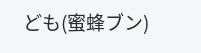ども(蜜蜂ブン)